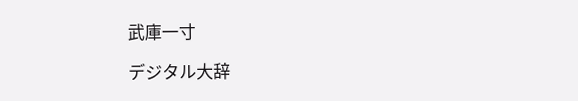武庫一寸

デジタル大辞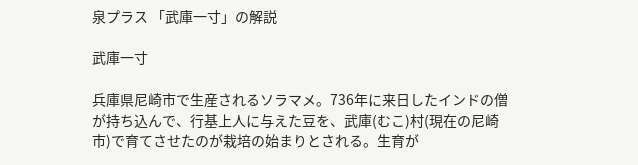泉プラス 「武庫一寸」の解説

武庫一寸

兵庫県尼崎市で生産されるソラマメ。736年に来日したインドの僧が持ち込んで、行基上人に与えた豆を、武庫(むこ)村(現在の尼崎市)で育てさせたのが栽培の始まりとされる。生育が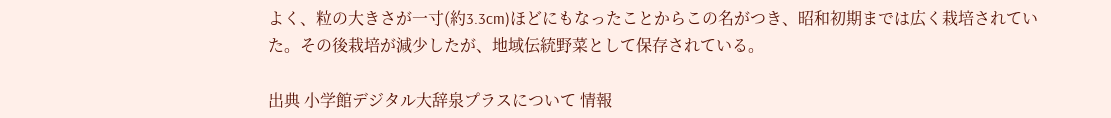よく、粒の大きさが一寸(約3.3cm)ほどにもなったことからこの名がつき、昭和初期までは広く栽培されていた。その後栽培が減少したが、地域伝統野菜として保存されている。

出典 小学館デジタル大辞泉プラスについて 情報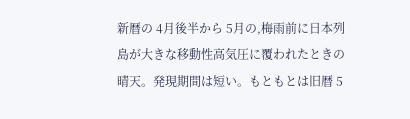新暦の 4月後半から 5月の,梅雨前に日本列島が大きな移動性高気圧に覆われたときの晴天。発現期間は短い。もともとは旧暦 5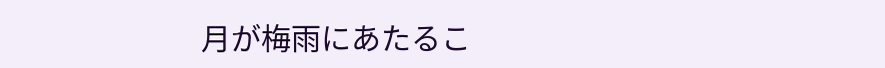月が梅雨にあたるこ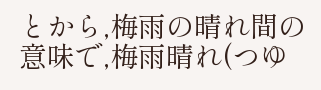とから,梅雨の晴れ間の意味で,梅雨晴れ(つゆ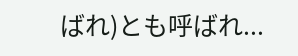ばれ)とも呼ばれ...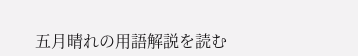五月晴れの用語解説を読む